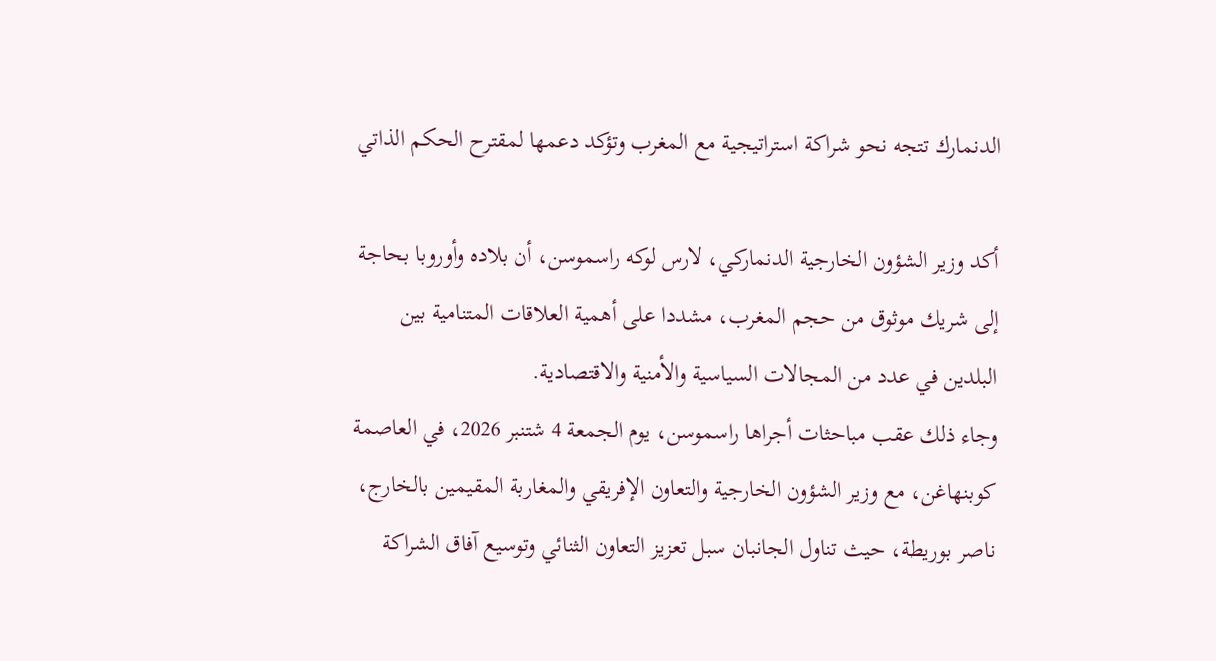الدنمارك تتجه نحو شراكة استراتيجية مع المغرب وتؤكد دعمها لمقترح الحكم الذاتي

أكد وزير الشؤون الخارجية الدنماركي، لارس لوكه راسموسن، أن بلاده وأوروبا بحاجة إلى شريك موثوق من حجم المغرب، مشددا على أهمية العلاقات المتنامية بين البلدين في عدد من المجالات السياسية والأمنية والاقتصادية.
وجاء ذلك عقب مباحثات أجراها راسموسن، يوم الجمعة 4 شتنبر 2026، في العاصمة كوبنهاغن، مع وزير الشؤون الخارجية والتعاون الإفريقي والمغاربة المقيمين بالخارج، ناصر بوريطة، حيث تناول الجانبان سبل تعزيز التعاون الثنائي وتوسيع آفاق الشراكة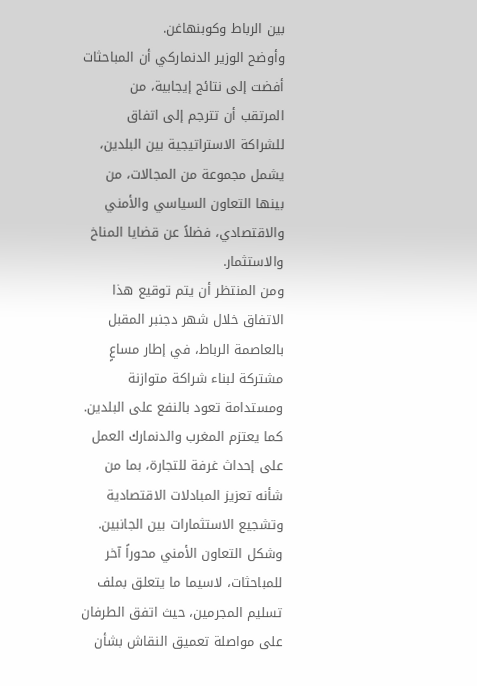بين الرباط وكوبنهاغن.
وأوضح الوزير الدنماركي أن المباحثات أفضت إلى نتائج إيجابية، من المرتقب أن تترجم إلى اتفاق للشراكة الاستراتيجية بين البلدين، يشمل مجموعة من المجالات، من بينها التعاون السياسي والأمني والاقتصادي، فضلاً عن قضايا المناخ والاستثمار.
ومن المنتظر أن يتم توقيع هذا الاتفاق خلال شهر دجنبر المقبل بالعاصمة الرباط، في إطار مساعٍ مشتركة لبناء شراكة متوازنة ومستدامة تعود بالنفع على البلدين. كما يعتزم المغرب والدنمارك العمل على إحداث غرفة للتجارة، بما من شأنه تعزيز المبادلات الاقتصادية وتشجيع الاستثمارات بين الجانبين.
وشكل التعاون الأمني محوراً آخر للمباحثات، لاسيما ما يتعلق بملف تسليم المجرمين، حيث اتفق الطرفان على مواصلة تعميق النقاش بشأن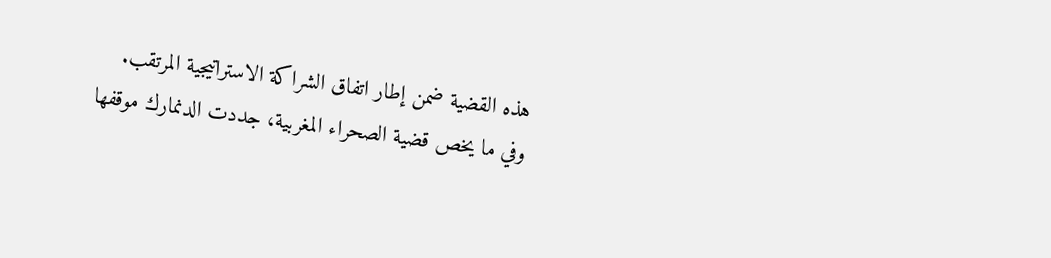هذه القضية ضمن إطار اتفاق الشراكة الاستراتيجية المرتقب.
وفي ما يخص قضية الصحراء المغربية، جددت الدنمارك موقفها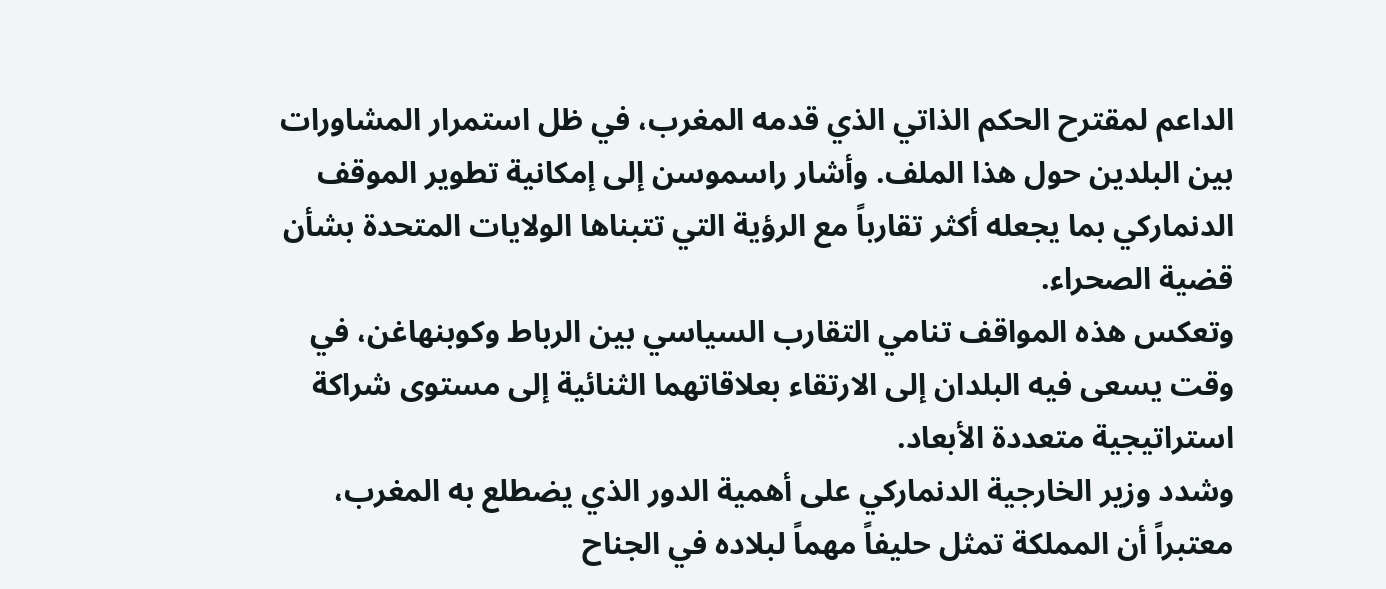الداعم لمقترح الحكم الذاتي الذي قدمه المغرب، في ظل استمرار المشاورات بين البلدين حول هذا الملف. وأشار راسموسن إلى إمكانية تطوير الموقف الدنماركي بما يجعله أكثر تقارباً مع الرؤية التي تتبناها الولايات المتحدة بشأن قضية الصحراء.
وتعكس هذه المواقف تنامي التقارب السياسي بين الرباط وكوبنهاغن، في وقت يسعى فيه البلدان إلى الارتقاء بعلاقاتهما الثنائية إلى مستوى شراكة استراتيجية متعددة الأبعاد.
وشدد وزير الخارجية الدنماركي على أهمية الدور الذي يضطلع به المغرب، معتبراً أن المملكة تمثل حليفاً مهماً لبلاده في الجناح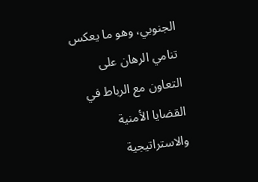الجنوبي، وهو ما يعكس تنامي الرهان على التعاون مع الرباط في القضايا الأمنية والاستراتيجية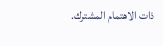ذات الاهتمام المشترك.